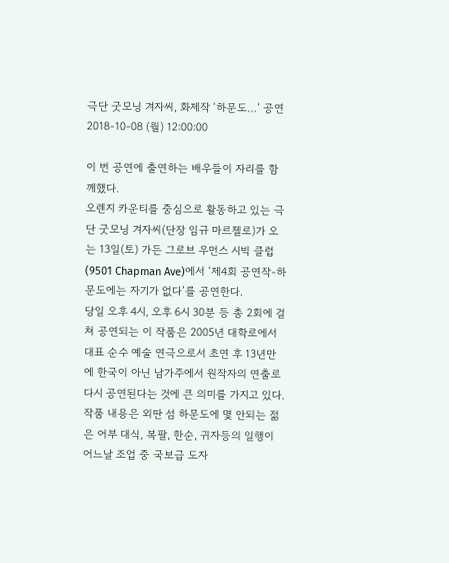극단 굿모닝 겨자씨, 화제작 ‘하문도…’ 공연
2018-10-08 (월) 12:00:00

이 번 공연에 출연하는 배우들이 자리를 함께했다.
오렌지 카운티를 중심으로 활동하고 있는 극단 굿모닝 겨자씨(단장 임규 마르첼로)가 오는 13일(토) 가든 그로브 우먼스 시빅 클럽(9501 Chapman Ave)에서 ‘제4회 공연작-하문도에는 자기가 없다’를 공연한다.
당일 오후 4시, 오후 6시 30분 등 총 2회에 걸쳐 공연되는 이 작품은 2005년 대학로에서 대표 순수 예술 연극으로서 초연 후 13년만에 한국이 아닌 남가주에서 원작자의 연출로 다시 공연된다는 것에 큰 의미를 가지고 있다.
작품 내용은 외딴 섬 하문도에 몇 안되는 젊은 어부 대식, 복팔, 한순, 귀자등의 일행이 어느날 조업 중 국보급 도자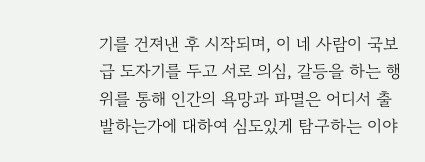기를 건져낸 후 시작되며, 이 네 사람이 국보급 도자기를 두고 서로 의심, 갈등을 하는 행위를 통해 인간의 욕망과 파멸은 어디서 출발하는가에 대하여 심도있게 탐구하는 이야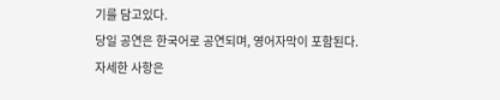기를 담고있다.
당일 공연은 한국어로 공연되며, 영어자막이 포함된다.
자세한 사항은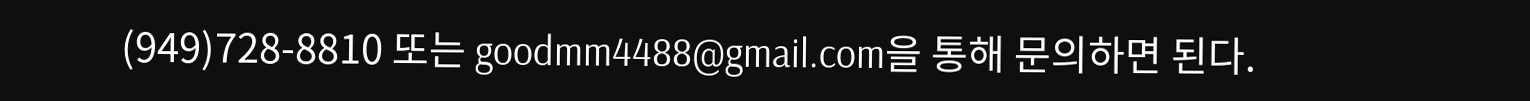(949)728-8810 또는 goodmm4488@gmail.com을 통해 문의하면 된다.